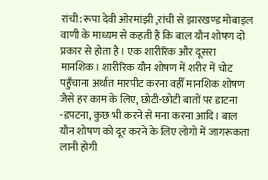रांची: रूपा देवी ओरमांझी ,रांची से झारखण्ड मोबाइल वाणी के माध्यम से कहती हैं कि बाल यौन शोषण दो प्रकार से होता है। एक शारीरिक और दूसरा मानशिक। शारीरिक यौन शोषण में शरीर में चोट पहुँचाना अर्थात मारपीट करना वहीँ मानशिक शोषण जैसे हर काम के लिए, छोटी-छोटी बातों पर डाटना -डपटना, कुछ भी करने से मना करना आदि। बाल यौन शोषण को दूर करने के लिए लोगो में जागरूकता लानी होगी